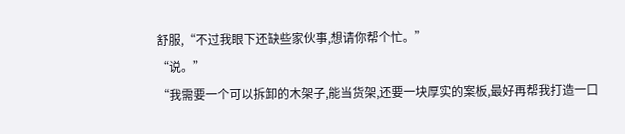舒服,“不过我眼下还缺些家伙事,想请你帮个忙。”
“说。”
“我需要一个可以拆卸的木架子,能当货架,还要一块厚实的案板,最好再帮我打造一口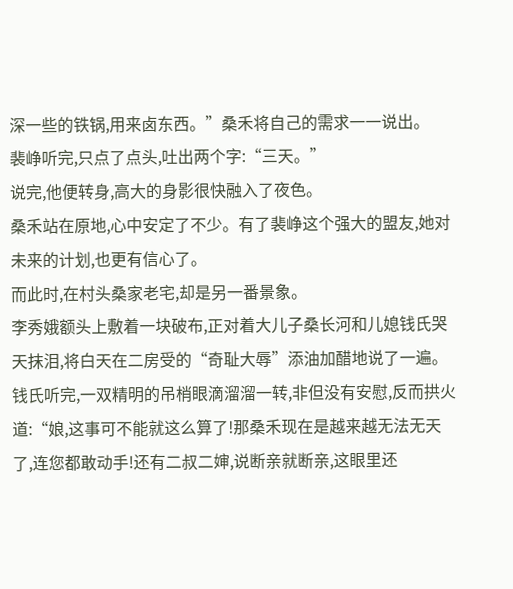深一些的铁锅,用来卤东西。”桑禾将自己的需求一一说出。
裴峥听完,只点了点头,吐出两个字:“三天。”
说完,他便转身,高大的身影很快融入了夜色。
桑禾站在原地,心中安定了不少。有了裴峥这个强大的盟友,她对未来的计划,也更有信心了。
而此时,在村头桑家老宅,却是另一番景象。
李秀娥额头上敷着一块破布,正对着大儿子桑长河和儿媳钱氏哭天抹泪,将白天在二房受的“奇耻大辱”添油加醋地说了一遍。
钱氏听完,一双精明的吊梢眼滴溜溜一转,非但没有安慰,反而拱火道:“娘,这事可不能就这么算了!那桑禾现在是越来越无法无天了,连您都敢动手!还有二叔二婶,说断亲就断亲,这眼里还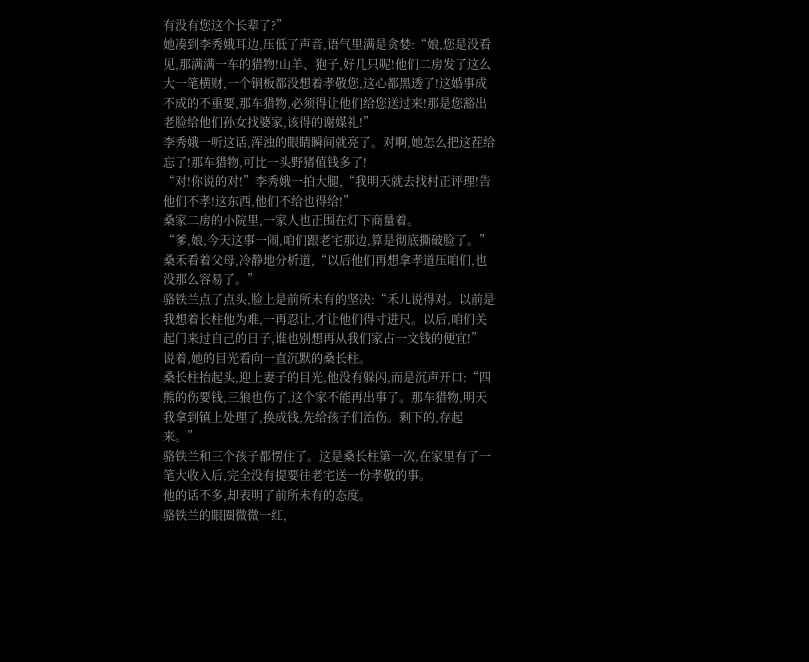有没有您这个长辈了?”
她凑到李秀娥耳边,压低了声音,语气里满是贪婪:“娘,您是没看见,那满满一车的猎物!山羊、狍子,好几只呢!他们二房发了这么大一笔横财,一个铜板都没想着孝敬您,这心都黑透了!这婚事成不成的不重要,那车猎物,必须得让他们给您送过来!那是您豁出老脸给他们孙女找婆家,该得的谢媒礼!”
李秀娥一听这话,浑浊的眼睛瞬间就亮了。对啊,她怎么把这茬给忘了!那车猎物,可比一头野猪值钱多了!
“对!你说的对!”李秀娥一拍大腿,“我明天就去找村正评理!告他们不孝!这东西,他们不给也得给!”
桑家二房的小院里,一家人也正围在灯下商量着。
“爹,娘,今天这事一闹,咱们跟老宅那边,算是彻底撕破脸了。”桑禾看着父母,冷静地分析道,“以后他们再想拿孝道压咱们,也没那么容易了。”
骆铁兰点了点头,脸上是前所未有的坚决:“禾儿说得对。以前是我想着长柱他为难,一再忍让,才让他们得寸进尺。以后,咱们关起门来过自己的日子,谁也别想再从我们家占一文钱的便宜!”
说着,她的目光看向一直沉默的桑长柱。
桑长柱抬起头,迎上妻子的目光,他没有躲闪,而是沉声开口:“四熊的伤要钱,三狼也伤了,这个家不能再出事了。那车猎物,明天我拿到镇上处理了,换成钱,先给孩子们治伤。剩下的,存起来。”
骆铁兰和三个孩子都愣住了。这是桑长柱第一次,在家里有了一笔大收入后,完全没有提要往老宅送一份孝敬的事。
他的话不多,却表明了前所未有的态度。
骆铁兰的眼圈微微一红,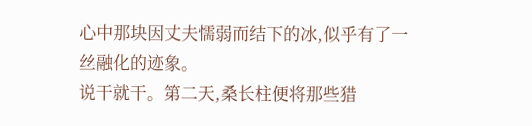心中那块因丈夫懦弱而结下的冰,似乎有了一丝融化的迹象。
说干就干。第二天,桑长柱便将那些猎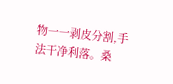物一一剥皮分割,手法干净利落。桑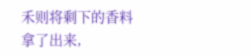禾则将剩下的香料拿了出来,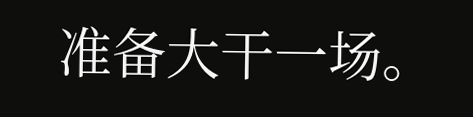准备大干一场。